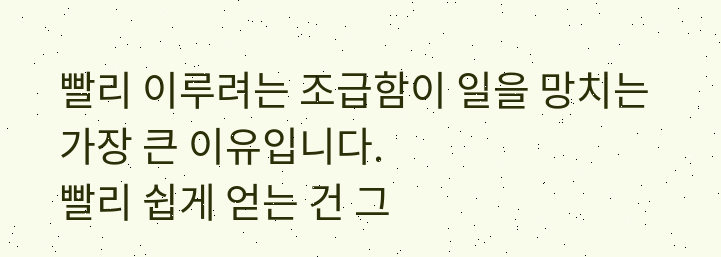빨리 이루려는 조급함이 일을 망치는 가장 큰 이유입니다.
빨리 쉽게 얻는 건 그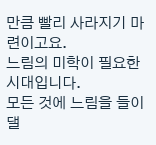만큼 빨리 사라지기 마련이고요.
느림의 미학이 필요한 시대입니다.
모든 것에 느림을 들이댈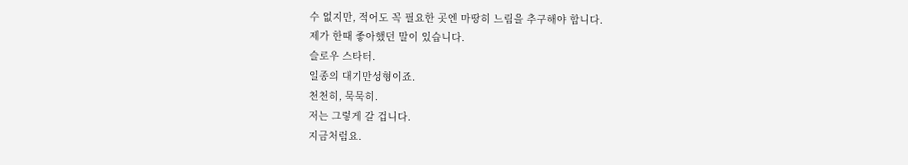수 없지만, 적어도 꼭 필요한 곳엔 마땅히 느림을 추구해야 합니다.
제가 한때 좋아했던 말이 있습니다.
슬로우 스타터.
일종의 대기만성형이죠.
천천히, 묵묵히.
저는 그렇게 갈 겁니다.
지금처럼요.